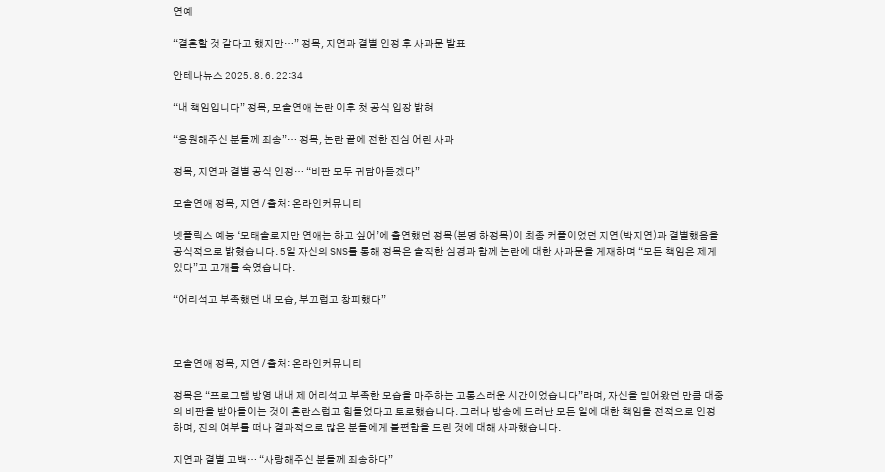연예

“결혼할 것 같다고 했지만…” 정목, 지연과 결별 인정 후 사과문 발표

안테나뉴스 2025. 8. 6. 22:34

“내 책임입니다” 정목, 모솔연애 논란 이후 첫 공식 입장 밝혀

“응원해주신 분들께 죄송”… 정목, 논란 끝에 전한 진심 어린 사과

정목, 지연과 결별 공식 인정… “비판 모두 귀담아듣겠다”

모솔연애 정목, 지연 / 출처: 온라인커뮤니티

넷플릭스 예능 ‘모태솔로지만 연애는 하고 싶어’에 출연했던 정목(본명 하정목)이 최종 커플이었던 지연(박지연)과 결별했음을 공식적으로 밝혔습니다. 5일 자신의 SNS를 통해 정목은 솔직한 심경과 함께 논란에 대한 사과문을 게재하며 “모든 책임은 제게 있다”고 고개를 숙였습니다.

“어리석고 부족했던 내 모습, 부끄럽고 창피했다”



모솔연애 정목, 지연 / 출처: 온라인커뮤니티

정목은 “프로그램 방영 내내 제 어리석고 부족한 모습을 마주하는 고통스러운 시간이었습니다”라며, 자신을 믿어왔던 만큼 대중의 비판을 받아들이는 것이 혼란스럽고 힘들었다고 토로했습니다. 그러나 방송에 드러난 모든 일에 대한 책임을 전적으로 인정하며, 진의 여부를 떠나 결과적으로 많은 분들에게 불편함을 드린 것에 대해 사과했습니다.

지연과 결별 고백… “사랑해주신 분들께 죄송하다”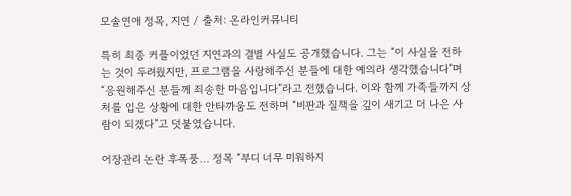모솔연애 정목, 지연 / 출처: 온라인커뮤니티

특히 최종 커플이었던 지연과의 결별 사실도 공개했습니다. 그는 “이 사실을 전하는 것이 두려웠지만, 프로그램을 사랑해주신 분들에 대한 예의라 생각했습니다”며 “응원해주신 분들께 죄송한 마음입니다”라고 전했습니다. 이와 함께 가족들까지 상처를 입은 상황에 대한 안타까움도 전하며 “비판과 질책을 깊이 새기고 더 나은 사람이 되겠다”고 덧붙였습니다.

어장관리 논란 후폭풍… 정목 “부디 너무 미워하지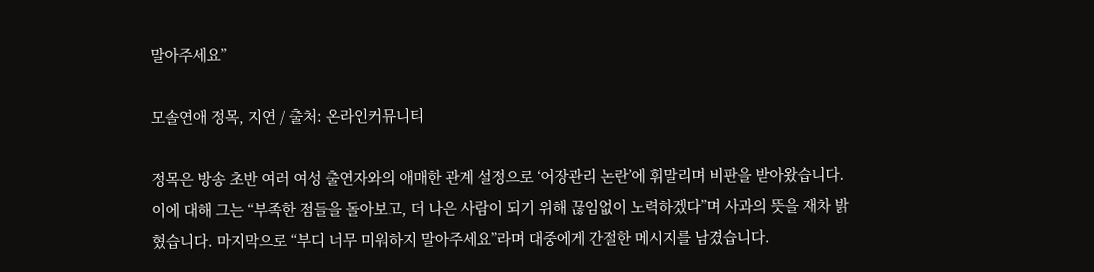말아주세요”

모솔연애 정목, 지연 / 출처: 온라인커뮤니티

정목은 방송 초반 여러 여성 출연자와의 애매한 관계 설정으로 ‘어장관리 논란’에 휘말리며 비판을 받아왔습니다. 이에 대해 그는 “부족한 점들을 돌아보고, 더 나은 사람이 되기 위해 끊임없이 노력하겠다”며 사과의 뜻을 재차 밝혔습니다. 마지막으로 “부디 너무 미워하지 말아주세요”라며 대중에게 간절한 메시지를 남겼습니다.